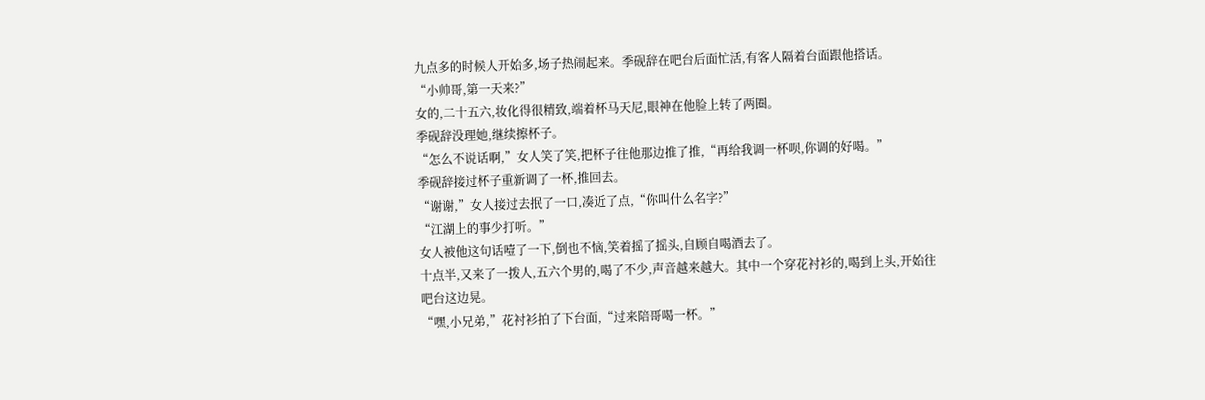九点多的时候人开始多,场子热闹起来。季砚辞在吧台后面忙活,有客人隔着台面跟他搭话。
“小帅哥,第一天来?”
女的,二十五六,妆化得很精致,端着杯马天尼,眼神在他脸上转了两圈。
季砚辞没理她,继续擦杯子。
“怎么不说话啊,”女人笑了笑,把杯子往他那边推了推,“再给我调一杯呗,你调的好喝。”
季砚辞接过杯子重新调了一杯,推回去。
“谢谢,”女人接过去抿了一口,凑近了点,“你叫什么名字?”
“江湖上的事少打听。”
女人被他这句话噎了一下,倒也不恼,笑着摇了摇头,自顾自喝酒去了。
十点半,又来了一拨人,五六个男的,喝了不少,声音越来越大。其中一个穿花衬衫的,喝到上头,开始往吧台这边晃。
“嘿,小兄弟,”花衬衫拍了下台面,“过来陪哥喝一杯。”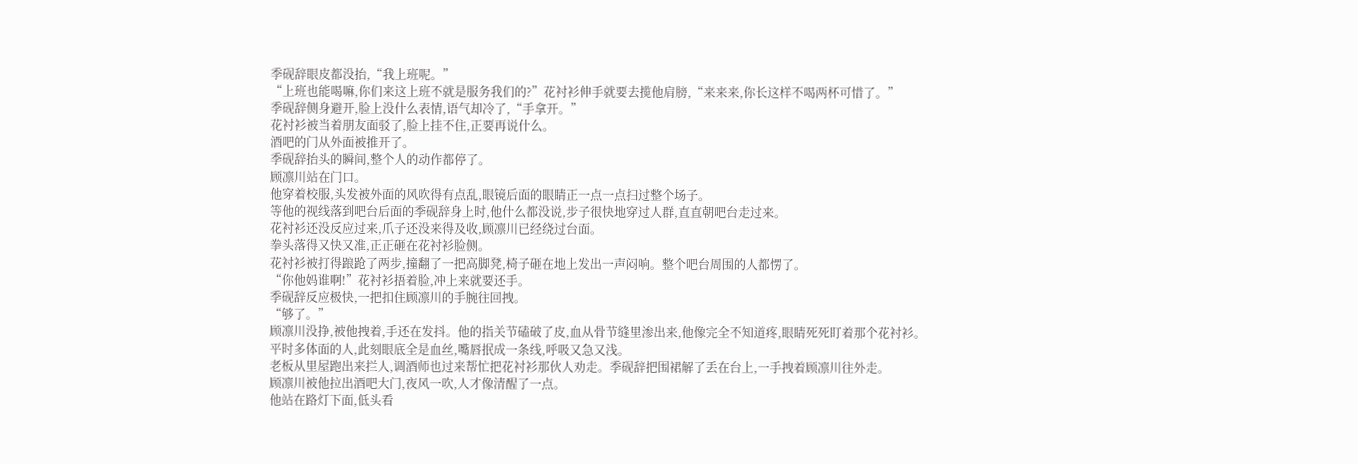季砚辞眼皮都没抬,“我上班呢。”
“上班也能喝嘛,你们来这上班不就是服务我们的?”花衬衫伸手就要去揽他肩膀,“来来来,你长这样不喝两杯可惜了。”
季砚辞侧身避开,脸上没什么表情,语气却冷了,“手拿开。”
花衬衫被当着朋友面驳了,脸上挂不住,正要再说什么。
酒吧的门从外面被推开了。
季砚辞抬头的瞬间,整个人的动作都停了。
顾凛川站在门口。
他穿着校服,头发被外面的风吹得有点乱,眼镜后面的眼睛正一点一点扫过整个场子。
等他的视线落到吧台后面的季砚辞身上时,他什么都没说,步子很快地穿过人群,直直朝吧台走过来。
花衬衫还没反应过来,爪子还没来得及收,顾凛川已经绕过台面。
拳头落得又快又准,正正砸在花衬衫脸侧。
花衬衫被打得踉跄了两步,撞翻了一把高脚凳,椅子砸在地上发出一声闷响。整个吧台周围的人都愣了。
“你他妈谁啊!”花衬衫捂着脸,冲上来就要还手。
季砚辞反应极快,一把扣住顾凛川的手腕往回拽。
“够了。”
顾凛川没挣,被他拽着,手还在发抖。他的指关节磕破了皮,血从骨节缝里渗出来,他像完全不知道疼,眼睛死死盯着那个花衬衫。
平时多体面的人,此刻眼底全是血丝,嘴唇抿成一条线,呼吸又急又浅。
老板从里屋跑出来拦人,调酒师也过来帮忙把花衬衫那伙人劝走。季砚辞把围裙解了丢在台上,一手拽着顾凛川往外走。
顾凛川被他拉出酒吧大门,夜风一吹,人才像清醒了一点。
他站在路灯下面,低头看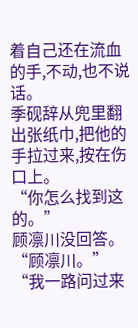着自己还在流血的手,不动,也不说话。
季砚辞从兜里翻出张纸巾,把他的手拉过来,按在伤口上。
“你怎么找到这的。”
顾凛川没回答。
“顾凛川。”
“我一路问过来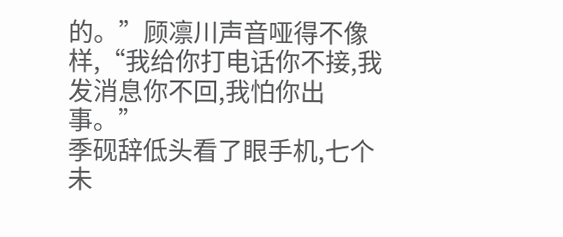的。”顾凛川声音哑得不像样,“我给你打电话你不接,我发消息你不回,我怕你出事。”
季砚辞低头看了眼手机,七个未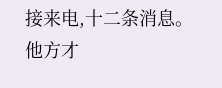接来电,十二条消息。
他方才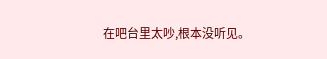在吧台里太吵,根本没听见。